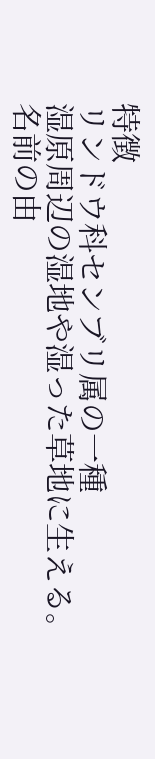特徴
リンドウ科センブリ属の一種
湿原周辺の湿地や湿った草地に生える。
名前の由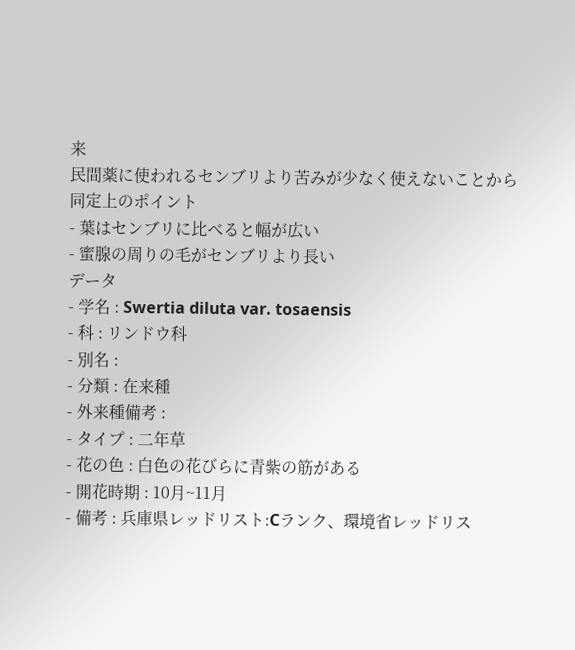来
民間薬に使われるセンブリより苦みが少なく使えないことから
同定上のポイント
- 葉はセンブリに比べると幅が広い
- 蜜腺の周りの毛がセンブリより長い
データ
- 学名 : Swertia diluta var. tosaensis
- 科 : リンドウ科
- 別名 :
- 分類 : 在来種
- 外来種備考 :
- タイプ : 二年草
- 花の色 : 白色の花びらに青紫の筋がある
- 開花時期 : 10月~11月
- 備考 : 兵庫県レッドリスト:Cランク、環境省レッドリス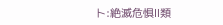ト:絶滅危惧Ⅱ類